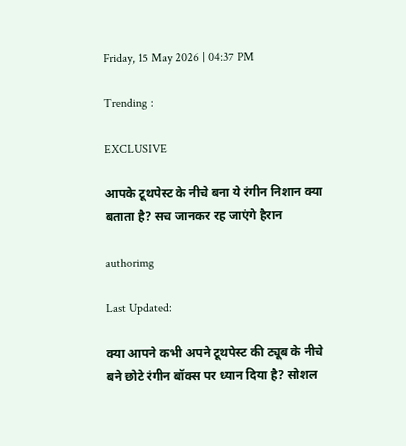Friday, 15 May 2026 | 04:37 PM

Trending :

EXCLUSIVE

आपके टूथपेस्ट के नीचे बना ये रंगीन निशान क्या बताता है? सच जानकर रह जाएंगे हैरान

authorimg

Last Updated:

क्या आपने कभी अपने टूथपेस्ट की ट्यूब के नीचे बने छोटे रंगीन बॉक्स पर ध्यान दिया है? सोशल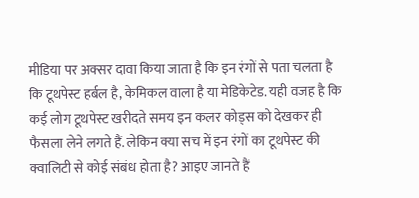मीडिया पर अक्सर दावा किया जाता है कि इन रंगों से पता चलता है कि टूथपेस्ट हर्बल है, केमिकल वाला है या मेडिकेटेड. यही वजह है कि कई लोग टूथपेस्ट खरीदते समय इन कलर कोड्स को देखकर ही फैसला लेने लगते हैं. लेकिन क्या सच में इन रंगों का टूथपेस्ट की क्वालिटी से कोई संबंध होता है? आइए जानते हैं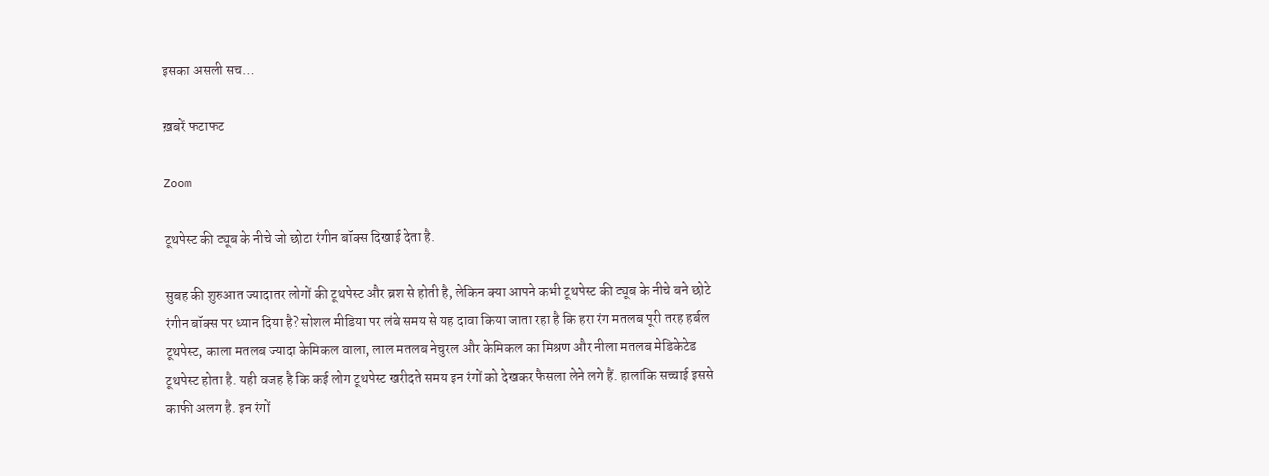इसका असली सच…

ख़बरें फटाफट

Zoom

टूथपेस्ट की ट्यूब के नीचे जो छोटा रंगीन बॉक्स दिखाई देता है.

सुबह की शुरुआत ज्यादातर लोगों की टूथपेस्ट और ब्रश से होती है, लेकिन क्या आपने कभी टूथपेस्ट की ट्यूब के नीचे बने छोटे रंगीन बॉक्स पर ध्यान दिया है? सोशल मीडिया पर लंबे समय से यह दावा किया जाता रहा है कि हरा रंग मतलब पूरी तरह हर्बल टूथपेस्ट, काला मतलब ज्यादा केमिकल वाला, लाल मतलब नेचुरल और केमिकल का मिश्रण और नीला मतलब मेडिकेटेड टूथपेस्ट होता है. यही वजह है कि कई लोग टूथपेस्ट खरीदते समय इन रंगों को देखकर फैसला लेने लगे हैं. हालांकि सच्चाई इससे काफी अलग है. इन रंगों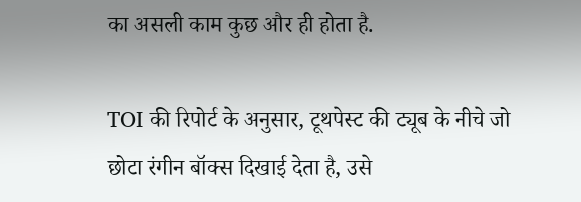का असली काम कुछ और ही होता है.

TOI की रिपोर्ट के अनुसार, टूथपेस्ट की ट्यूब के नीचे जो छोटा रंगीन बॉक्स दिखाई देता है, उसे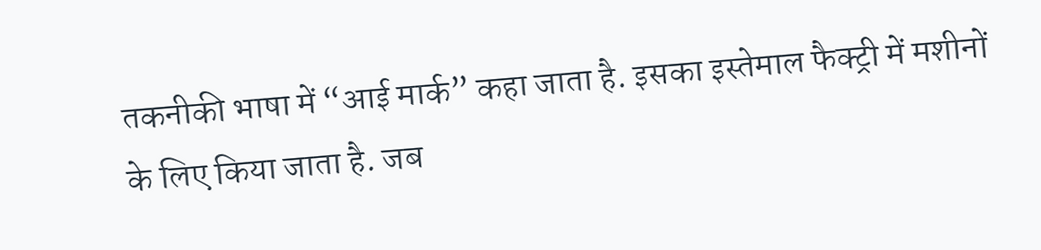तकनीकी भाषा में “आई मार्क” कहा जाता है. इसका इस्तेमाल फैक्ट्री में मशीनों के लिए किया जाता है. जब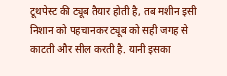टूथपेस्ट की ट्यूब तैयार होती है, तब मशीन इसी निशान को पहचानकर ट्यूब को सही जगह से काटती और सील करती है. यानी इसका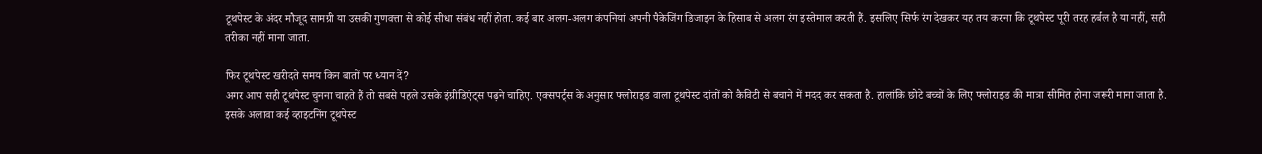टूथपेस्ट के अंदर मौजूद सामग्री या उसकी गुणवत्ता से कोई सीधा संबंध नहीं होता. कई बार अलग-अलग कंपनियां अपनी पैकेजिंग डिजाइन के हिसाब से अलग रंग इस्तेमाल करती हैं. इसलिए सिर्फ रंग देखकर यह तय करना कि टूथपेस्ट पूरी तरह हर्बल है या नहीं, सही तरीका नहीं माना जाता.

फिर टूथपेस्ट खरीदते समय किन बातों पर ध्यान दें?
अगर आप सही टूथपेस्ट चुनना चाहते हैं तो सबसे पहले उसके इंग्रीडिएंट्स पढ़ने चाहिए. एक्सपर्ट्स के अनुसार फ्लोराइड वाला टूथपेस्ट दांतों को कैविटी से बचाने में मदद कर सकता है. हालांकि छोटे बच्चों के लिए फ्लोराइड की मात्रा सीमित होना जरूरी माना जाता है. इसके अलावा कई व्हाइटनिंग टूथपेस्ट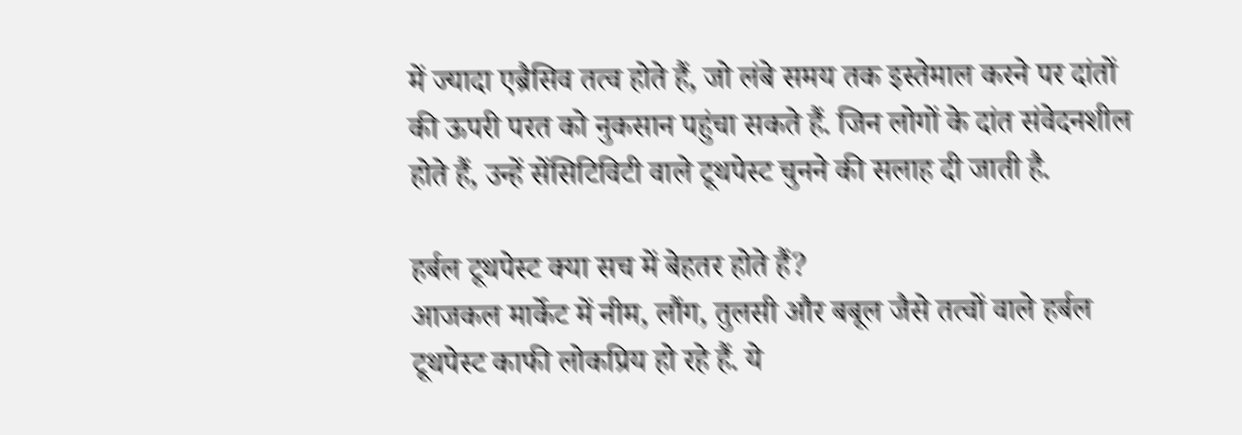में ज्यादा एब्रैसिव तत्व होते हैं, जो लंबे समय तक इस्तेमाल करने पर दांतों की ऊपरी परत को नुकसान पहुंचा सकते हैं. जिन लोगों के दांत संवेदनशील होते हैं, उन्हें सेंसिटिविटी वाले टूथपेस्ट चुनने की सलाह दी जाती है.

हर्बल टूथपेस्ट क्या सच में बेहतर होते हैं?
आजकल मार्केट में नीम, लौंग, तुलसी और बबूल जैसे तत्वों वाले हर्बल टूथपेस्ट काफी लोकप्रिय हो रहे हैं. ये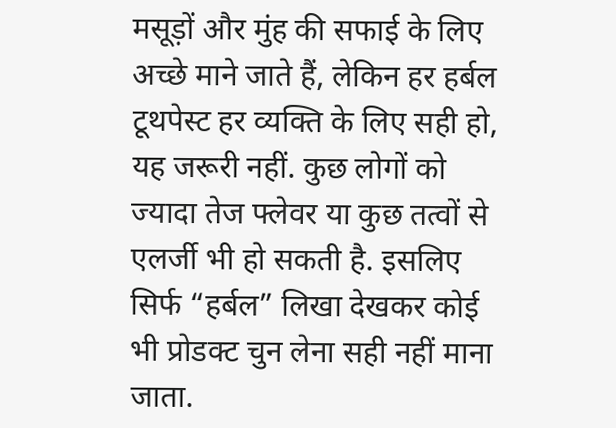मसूड़ों और मुंह की सफाई के लिए अच्छे माने जाते हैं, लेकिन हर हर्बल टूथपेस्ट हर व्यक्ति के लिए सही हो, यह जरूरी नहीं. कुछ लोगों को ज्यादा तेज फ्लेवर या कुछ तत्वों से एलर्जी भी हो सकती है. इसलिए सिर्फ “हर्बल” लिखा देखकर कोई भी प्रोडक्ट चुन लेना सही नहीं माना जाता.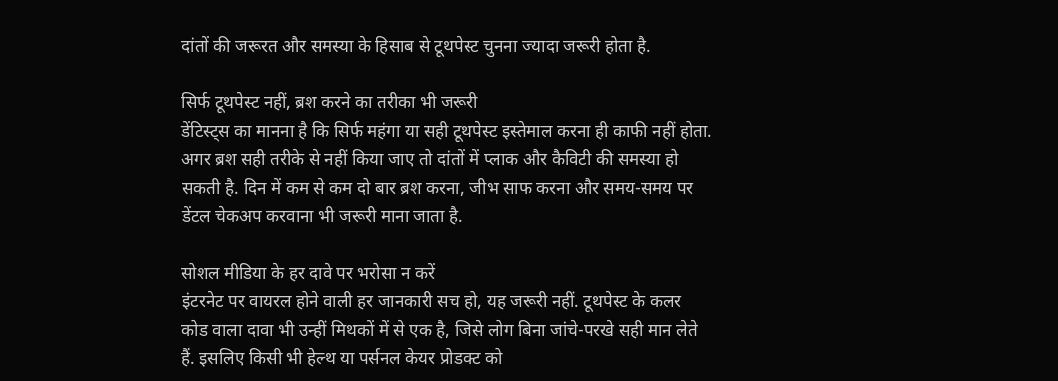दांतों की जरूरत और समस्या के हिसाब से टूथपेस्ट चुनना ज्यादा जरूरी होता है.

सिर्फ टूथपेस्ट नहीं, ब्रश करने का तरीका भी जरूरी
डेंटिस्ट्स का मानना है कि सिर्फ महंगा या सही टूथपेस्ट इस्तेमाल करना ही काफी नहीं होता. अगर ब्रश सही तरीके से नहीं किया जाए तो दांतों में प्लाक और कैविटी की समस्या हो सकती है. दिन में कम से कम दो बार ब्रश करना, जीभ साफ करना और समय-समय पर डेंटल चेकअप करवाना भी जरूरी माना जाता है.

सोशल मीडिया के हर दावे पर भरोसा न करें
इंटरनेट पर वायरल होने वाली हर जानकारी सच हो, यह जरूरी नहीं. टूथपेस्ट के कलर कोड वाला दावा भी उन्हीं मिथकों में से एक है, जिसे लोग बिना जांचे-परखे सही मान लेते हैं. इसलिए किसी भी हेल्थ या पर्सनल केयर प्रोडक्ट को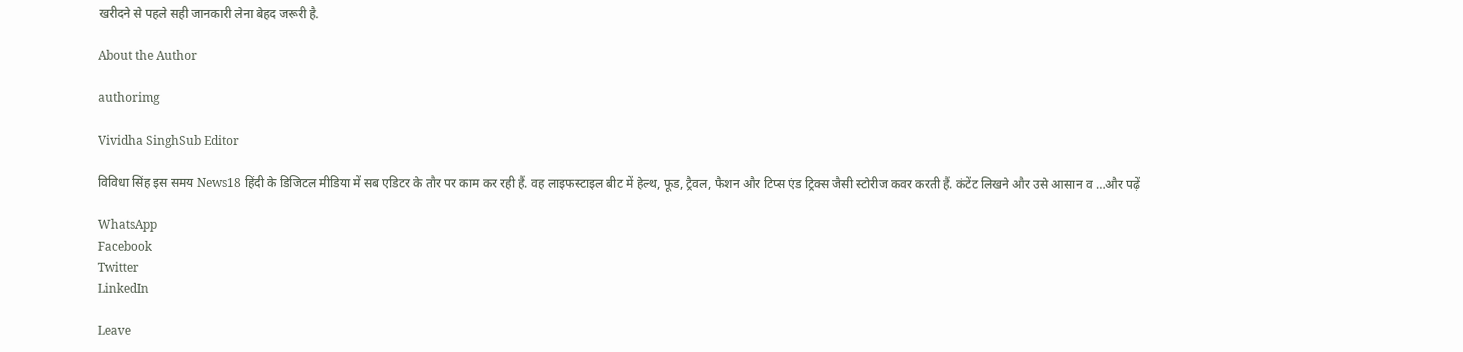खरीदने से पहले सही जानकारी लेना बेहद जरूरी है.

About the Author

authorimg

Vividha SinghSub Editor

विविधा सिंह इस समय News18 हिंदी के डिजिटल मीडिया में सब एडिटर के तौर पर काम कर रही हैं. वह लाइफस्टाइल बीट में हेल्थ, फूड, ट्रैवल, फैशन और टिप्स एंड ट्रिक्स जैसी स्टोरीज कवर करती हैं. कंटेंट लिखने और उसे आसान व …और पढ़ें

WhatsApp
Facebook
Twitter
LinkedIn

Leave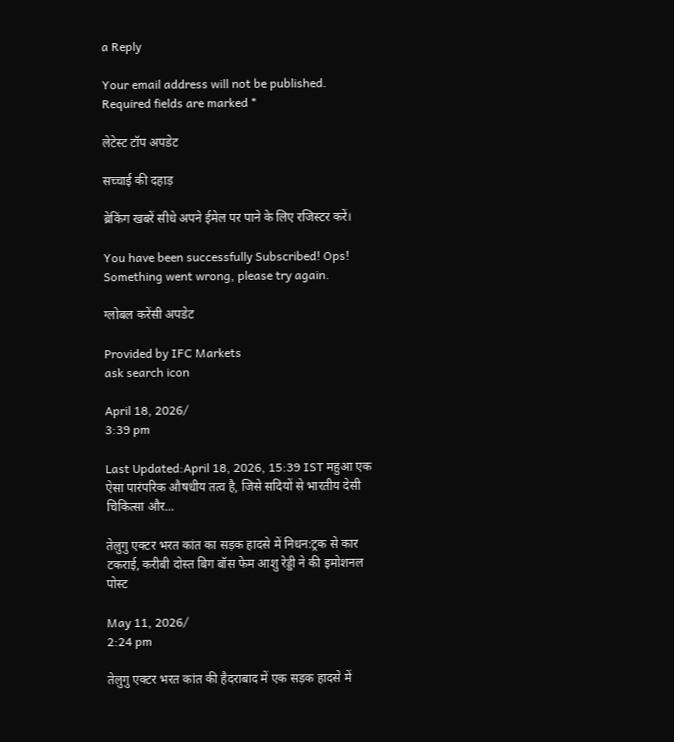a Reply

Your email address will not be published. Required fields are marked *

लेटेस्ट टॉप अपडेट

सच्चाई की दहाड़

ब्रेकिंग खबरें सीधे अपने ईमेल पर पाने के लिए रजिस्टर करें।

You have been successfully Subscribed! Ops! Something went wrong, please try again.

ग्लोबल करेंसी अपडेट

Provided by IFC Markets
ask search icon

April 18, 2026/
3:39 pm

Last Updated:April 18, 2026, 15:39 IST महुआ एक ऐसा पारंपरिक औषधीय तत्व है, जिसे सदियों से भारतीय देसी चिकित्सा और...

तेलुगु एक्टर भरत कांत का सड़क हादसे में निधन:ट्रक से कार टकराई, करीबी दोस्त बिग बॉस फेम आशु रेड्डी ने की इमोशनल पोस्ट

May 11, 2026/
2:24 pm

तेलुगु एक्टर भरत कांत की हैदराबाद में एक सड़क हादसे में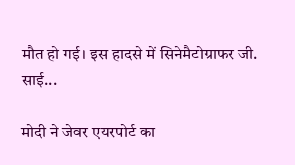मौत हो गई। इस हादसे में सिनेमैटोग्राफर जी. साई...

मोदी ने जेवर एयरपोर्ट का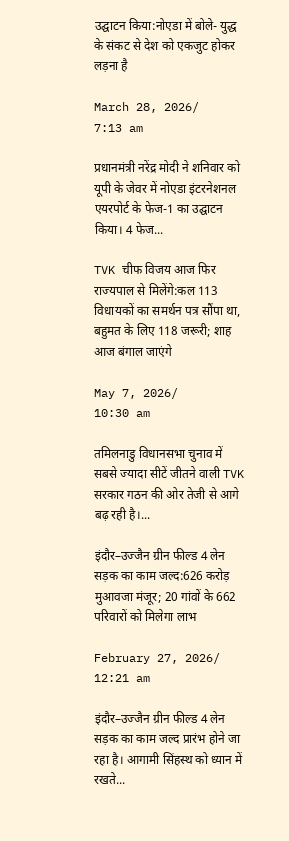उद्घाटन किया:नोएडा में बोले- युद्ध के संकट से देश को एकजुट होकर लड़ना है

March 28, 2026/
7:13 am

प्रधानमंत्री नरेंद्र मोदी ने शनिवार को यूपी के जेवर में नोएडा इंटरनेशनल एयरपोर्ट के फेज-1 का उद्घाटन किया। 4 फेज...

TVK चीफ विजय आज फिर राज्यपाल से मिलेंगे:कल 113 विधायकों का समर्थन पत्र सौंपा था, बहुमत के लिए 118 जरूरी; शाह आज बंगाल जाएंगे

May 7, 2026/
10:30 am

तमिलनाडु विधानसभा चुनाव में सबसे ज्यादा सीटें जीतने वाली TVK सरकार गठन की ओर तेजी से आगे बढ़ रही है।...

इंदौर–उज्जैन ग्रीन फील्ड 4 लेन सड़क का काम जल्द:626 करोड़ मुआवजा मंजूर; 20 गांवों के 662 परिवारों को मिलेगा लाभ

February 27, 2026/
12:21 am

इंदौर–उज्जैन ग्रीन फील्ड 4 लेन सड़क का काम जल्द प्रारंभ होने जा रहा है। आगामी सिंहस्थ को ध्यान में रखते...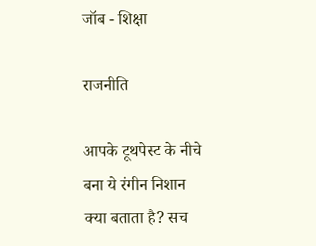जॉब - शिक्षा

राजनीति

आपके टूथपेस्ट के नीचे बना ये रंगीन निशान क्या बताता है? सच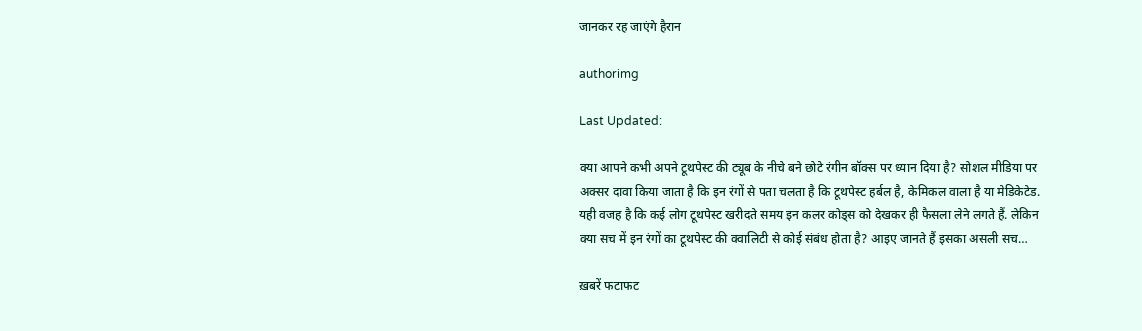जानकर रह जाएंगे हैरान

authorimg

Last Updated:

क्या आपने कभी अपने टूथपेस्ट की ट्यूब के नीचे बने छोटे रंगीन बॉक्स पर ध्यान दिया है? सोशल मीडिया पर अक्सर दावा किया जाता है कि इन रंगों से पता चलता है कि टूथपेस्ट हर्बल है, केमिकल वाला है या मेडिकेटेड. यही वजह है कि कई लोग टूथपेस्ट खरीदते समय इन कलर कोड्स को देखकर ही फैसला लेने लगते हैं. लेकिन क्या सच में इन रंगों का टूथपेस्ट की क्वालिटी से कोई संबंध होता है? आइए जानते हैं इसका असली सच…

ख़बरें फटाफट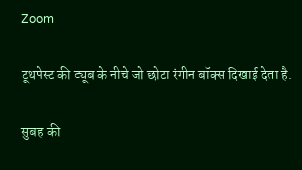Zoom

टूथपेस्ट की ट्यूब के नीचे जो छोटा रंगीन बॉक्स दिखाई देता है.

सुबह की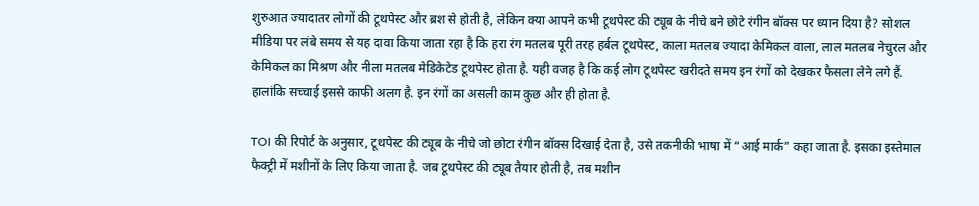शुरुआत ज्यादातर लोगों की टूथपेस्ट और ब्रश से होती है, लेकिन क्या आपने कभी टूथपेस्ट की ट्यूब के नीचे बने छोटे रंगीन बॉक्स पर ध्यान दिया है? सोशल मीडिया पर लंबे समय से यह दावा किया जाता रहा है कि हरा रंग मतलब पूरी तरह हर्बल टूथपेस्ट, काला मतलब ज्यादा केमिकल वाला, लाल मतलब नेचुरल और केमिकल का मिश्रण और नीला मतलब मेडिकेटेड टूथपेस्ट होता है. यही वजह है कि कई लोग टूथपेस्ट खरीदते समय इन रंगों को देखकर फैसला लेने लगे हैं. हालांकि सच्चाई इससे काफी अलग है. इन रंगों का असली काम कुछ और ही होता है.

TOI की रिपोर्ट के अनुसार, टूथपेस्ट की ट्यूब के नीचे जो छोटा रंगीन बॉक्स दिखाई देता है, उसे तकनीकी भाषा में “आई मार्क” कहा जाता है. इसका इस्तेमाल फैक्ट्री में मशीनों के लिए किया जाता है. जब टूथपेस्ट की ट्यूब तैयार होती है, तब मशीन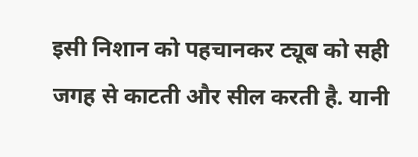इसी निशान को पहचानकर ट्यूब को सही जगह से काटती और सील करती है. यानी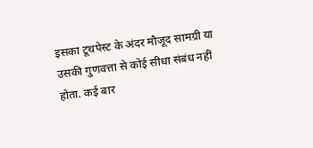इसका टूथपेस्ट के अंदर मौजूद सामग्री या उसकी गुणवत्ता से कोई सीधा संबंध नहीं होता. कई बार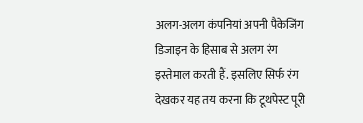अलग-अलग कंपनियां अपनी पैकेजिंग डिजाइन के हिसाब से अलग रंग इस्तेमाल करती हैं. इसलिए सिर्फ रंग देखकर यह तय करना कि टूथपेस्ट पूरी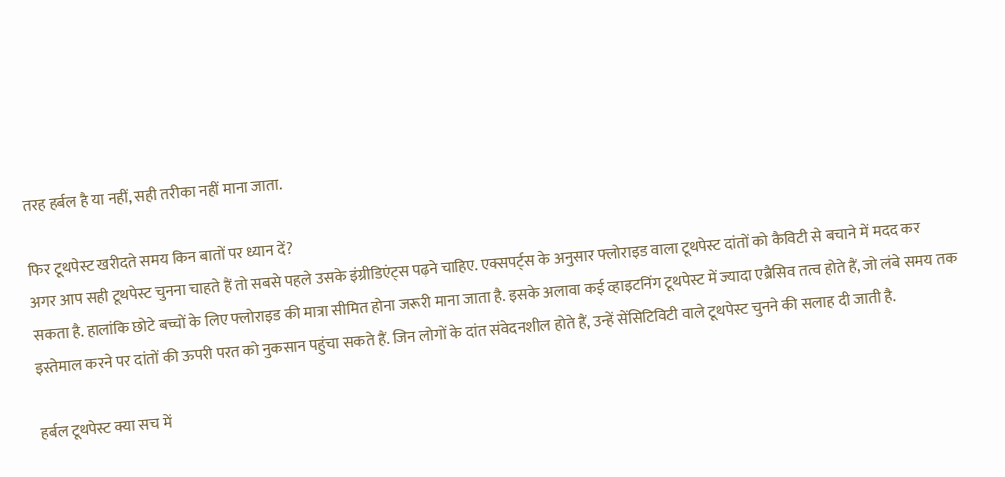तरह हर्बल है या नहीं, सही तरीका नहीं माना जाता.

फिर टूथपेस्ट खरीदते समय किन बातों पर ध्यान दें?
अगर आप सही टूथपेस्ट चुनना चाहते हैं तो सबसे पहले उसके इंग्रीडिएंट्स पढ़ने चाहिए. एक्सपर्ट्स के अनुसार फ्लोराइड वाला टूथपेस्ट दांतों को कैविटी से बचाने में मदद कर सकता है. हालांकि छोटे बच्चों के लिए फ्लोराइड की मात्रा सीमित होना जरूरी माना जाता है. इसके अलावा कई व्हाइटनिंग टूथपेस्ट में ज्यादा एब्रैसिव तत्व होते हैं, जो लंबे समय तक इस्तेमाल करने पर दांतों की ऊपरी परत को नुकसान पहुंचा सकते हैं. जिन लोगों के दांत संवेदनशील होते हैं, उन्हें सेंसिटिविटी वाले टूथपेस्ट चुनने की सलाह दी जाती है.

हर्बल टूथपेस्ट क्या सच में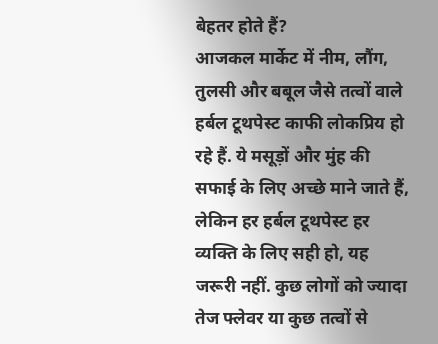बेहतर होते हैं?
आजकल मार्केट में नीम, लौंग, तुलसी और बबूल जैसे तत्वों वाले हर्बल टूथपेस्ट काफी लोकप्रिय हो रहे हैं. ये मसूड़ों और मुंह की सफाई के लिए अच्छे माने जाते हैं, लेकिन हर हर्बल टूथपेस्ट हर व्यक्ति के लिए सही हो, यह जरूरी नहीं. कुछ लोगों को ज्यादा तेज फ्लेवर या कुछ तत्वों से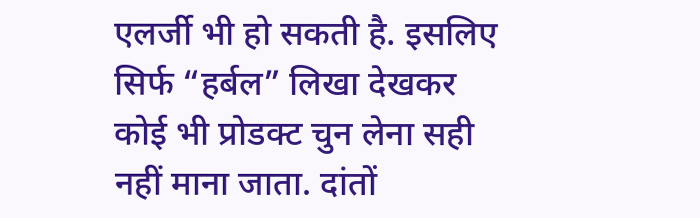एलर्जी भी हो सकती है. इसलिए सिर्फ “हर्बल” लिखा देखकर कोई भी प्रोडक्ट चुन लेना सही नहीं माना जाता. दांतों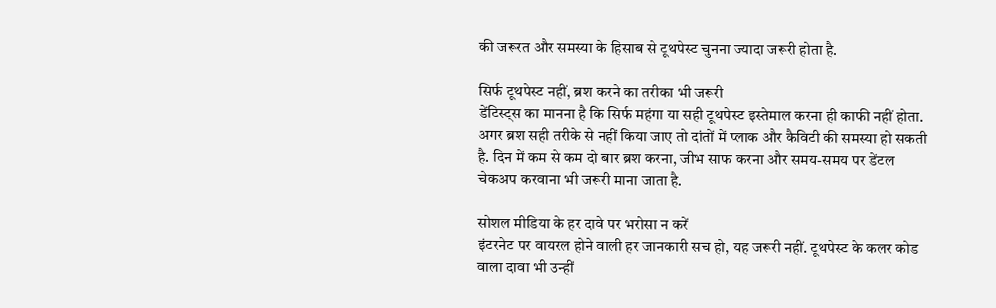की जरूरत और समस्या के हिसाब से टूथपेस्ट चुनना ज्यादा जरूरी होता है.

सिर्फ टूथपेस्ट नहीं, ब्रश करने का तरीका भी जरूरी
डेंटिस्ट्स का मानना है कि सिर्फ महंगा या सही टूथपेस्ट इस्तेमाल करना ही काफी नहीं होता. अगर ब्रश सही तरीके से नहीं किया जाए तो दांतों में प्लाक और कैविटी की समस्या हो सकती है. दिन में कम से कम दो बार ब्रश करना, जीभ साफ करना और समय-समय पर डेंटल चेकअप करवाना भी जरूरी माना जाता है.

सोशल मीडिया के हर दावे पर भरोसा न करें
इंटरनेट पर वायरल होने वाली हर जानकारी सच हो, यह जरूरी नहीं. टूथपेस्ट के कलर कोड वाला दावा भी उन्हीं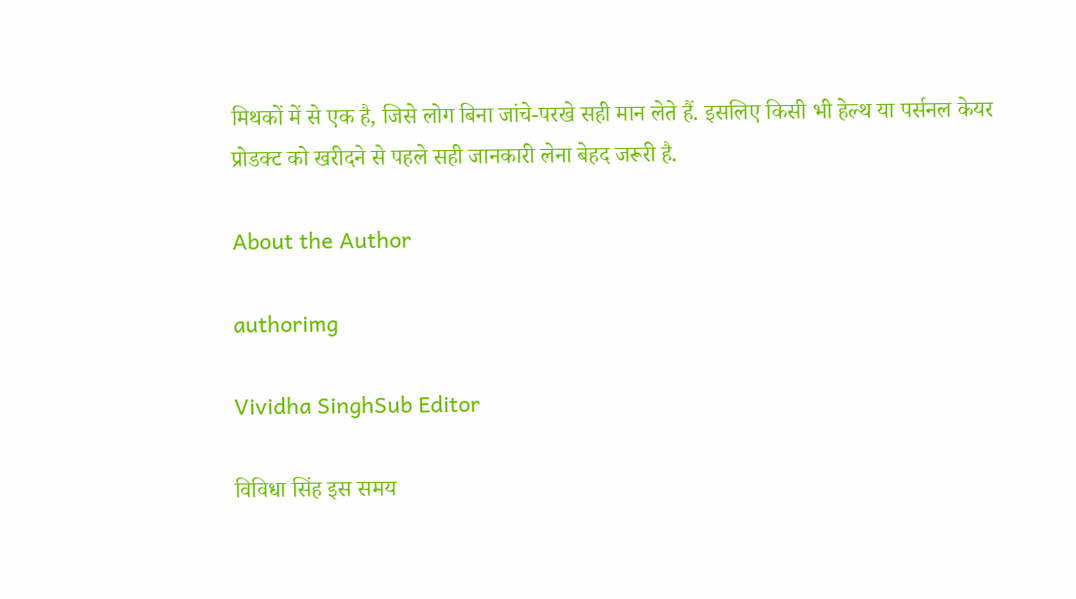मिथकों में से एक है, जिसे लोग बिना जांचे-परखे सही मान लेते हैं. इसलिए किसी भी हेल्थ या पर्सनल केयर प्रोडक्ट को खरीदने से पहले सही जानकारी लेना बेहद जरूरी है.

About the Author

authorimg

Vividha SinghSub Editor

विविधा सिंह इस समय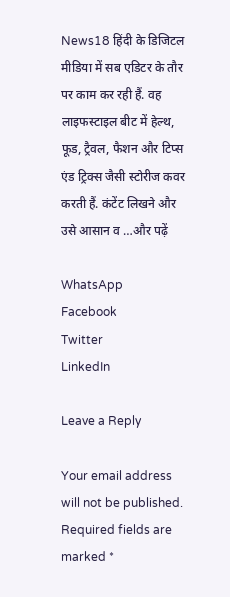News18 हिंदी के डिजिटल मीडिया में सब एडिटर के तौर पर काम कर रही हैं. वह लाइफस्टाइल बीट में हेल्थ, फूड, ट्रैवल, फैशन और टिप्स एंड ट्रिक्स जैसी स्टोरीज कवर करती हैं. कंटेंट लिखने और उसे आसान व …और पढ़ें

WhatsApp
Facebook
Twitter
LinkedIn

Leave a Reply

Your email address will not be published. Required fields are marked *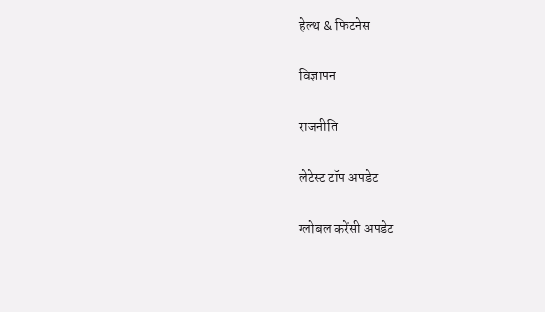हेल्थ & फिटनेस

विज्ञापन

राजनीति

लेटेस्ट टॉप अपडेट

ग्लोबल करेंसी अपडेट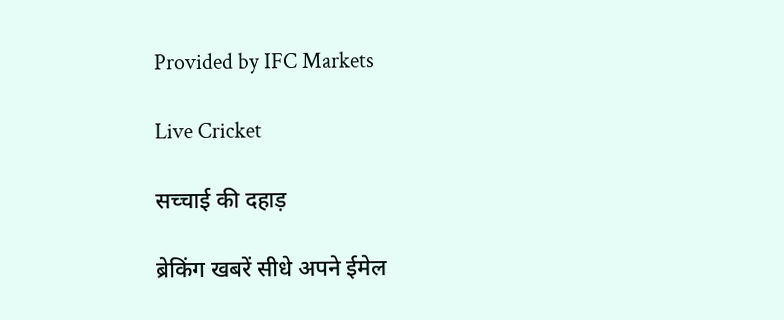Provided by IFC Markets

Live Cricket

सच्चाई की दहाड़

ब्रेकिंग खबरें सीधे अपने ईमेल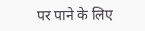पर पाने के लिए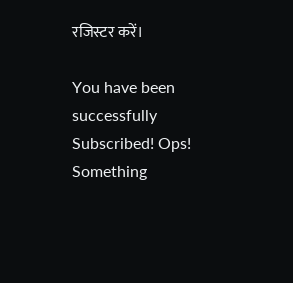रजिस्टर करें।

You have been successfully Subscribed! Ops! Something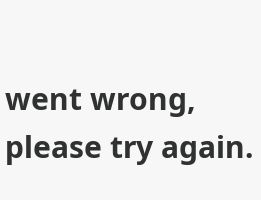went wrong, please try again.